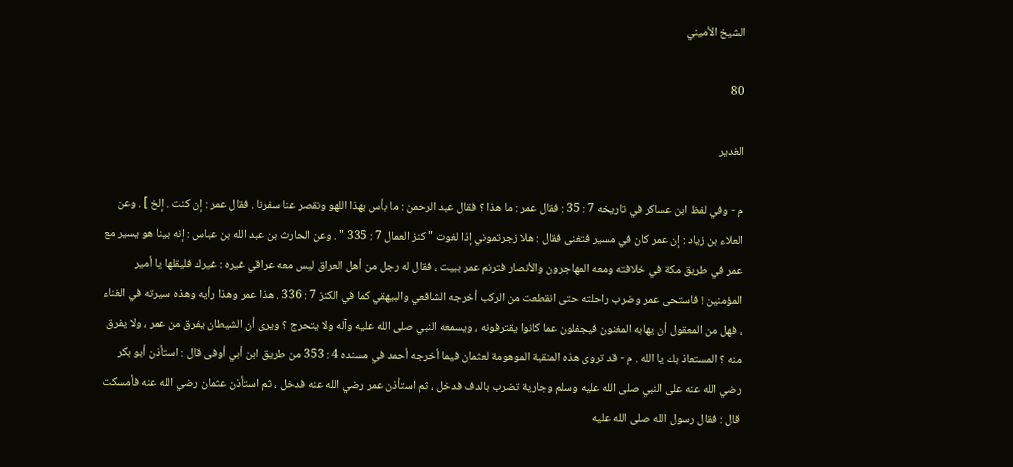الشيخ الأميني

80

الغدير

م - وفي لفظ ابن عساكر في تاريخه 7 : 35 : فقال عمر : ما هذا ؟ فقال عبد الرحمن : ما بأس بهذا اللهو ونقصر عنا سفرنا . فقال عمر : إن كنت . إلخ ] . وعن العلاء بن زياد : إن عمر كان في مسير فتغنى فقال : هلا زجرتموني إذا لغوت " كنز العمال 7 : 335 " . وعن الحارث بن عبد الله بن عباس : إنه بينا هو يسير مع عمر في طريق مكة في خلافته ومعه المهاجرون والأنصار فترنم عمر ببيت ، فقال له رجل من أهل العراق ليس معه عراقي غيره : غيرك فليقلها يا أمير المؤمنين ! فاستحى عمر وضرب راحلته حتى انقطعت من الركب أخرجه الشافعي والبيهقي كما في الكنز 7 : 336 . هذا عمر وهذا رأيه وهذه سيرته في الغناء ، فهل من المعقول أن يهابه المغنون فيجفلون عما كانوا يقترفونه ، ويسمعه النبي صلى الله عليه وآله ولا يتحرج ؟ ويرى أن الشيطان يفرق من عمر ، ولا يفرق منه ؟ المستعاذ بك يا الله . م - قد تروى هذه المنقبة الموهومة لعثمان فيما أخرجه أحمد في مسنده 4 : 353 من طريق ابن أبي أوفى قال : استأذن أبو بكر رضي الله عنه على النبي صلى الله عليه وسلم وجارية تضرب بالدف فدخل ، ثم استأذن عمر رضي الله عنه فدخل ، ثم استأذن عثمان رضي الله عنه فأمسكت قال : فقال رسول الله صلى الله عليه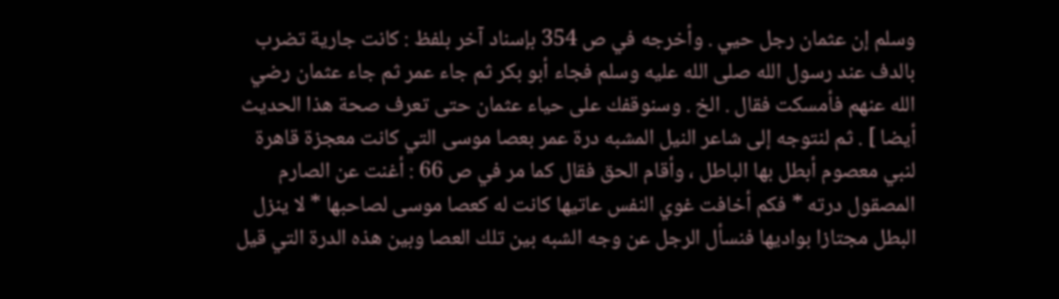وسلم إن عثمان رجل حيي . وأخرجه في ص 354 بإسناد آخر بلفظ : كانت جارية تضرب بالدف عند رسول الله صلى الله عليه وسلم فجاء أبو بكر ثم جاء عمر ثم جاء عثمان رضي الله عنهم فأمسكت فقال . الخ . وسنوقفك على حياء عثمان حتى تعرف صحة هذا الحديث أيضا ] . ثم لنتوجه إلى شاعر النيل المشبه درة عمر بعصا موسى التي كانت معجزة قاهرة لنبي معصوم أبطل بها الباطل ، وأقام الحق فقال كما مر في ص 66 : أغنت عن الصارم المصقول درته * فكم أخافت غوي النفس عاتيها كانت له كعصا موسى لصاحبها * لا ينزل البطل مجتازا بواديها فنسأل الرجل عن وجه الشبه بين تلك العصا وبين هذه الدرة التي قيل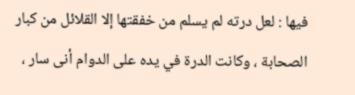فيها : لعل درته لم يسلم من خفقتها إلا القلائل من كبار الصحابة ، وكانت الدرة في يده على الدوام أنى سار ،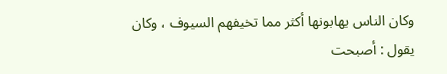وكان الناس يهابونها أكثر مما تخيفهم السيوف ، وكان يقول : أصبحت